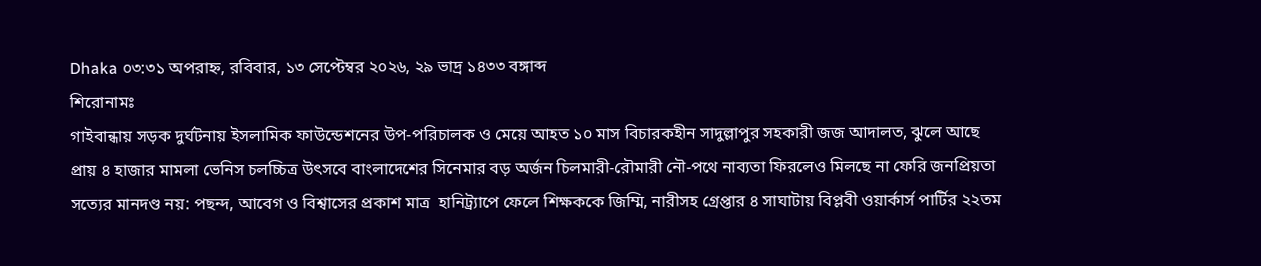Dhaka ০৩:৩১ অপরাহ্ন, রবিবার, ১৩ সেপ্টেম্বর ২০২৬, ২৯ ভাদ্র ১৪৩৩ বঙ্গাব্দ
শিরোনামঃ
গাইবান্ধায় সড়ক দুর্ঘটনায় ইসলামিক ফাউন্ডেশনের উপ-পরিচালক ও মেয়ে আহত ১০ মাস বিচারকহীন সাদুল্লাপুর সহকারী জজ আদালত, ঝুলে আছে প্রায় ৪ হাজার মামলা ভেনিস চলচ্চিত্র উৎসবে বাংলাদেশের সিনেমার বড় অর্জন চিলমারী-রৌমারী নৌ-পথে নাব্যতা ফিরলেও মিলছে না ফেরি জনপ্রিয়তা সত্যের মানদণ্ড নয়: পছন্দ, আবেগ ও বিশ্বাসের প্রকাশ মাত্র  হানিট্র্যাপে ফেলে শিক্ষককে জিম্মি, নারীসহ গ্রেপ্তার ৪ সাঘাটায় বিপ্লবী ওয়ার্কার্স পার্টির ২২তম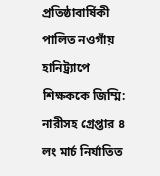প্রতিষ্ঠাবার্ষিকী পালিত নওগাঁয় হানিট্র্যাপে শিক্ষককে জিম্মি: নারীসহ গ্রেপ্তার ৪ লং মার্চ নির্যাতিত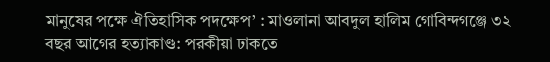মানুষের পক্ষে ঐতিহাসিক পদক্ষেপ’ : মাওলানা আবদুল হালিম গোবিন্দগঞ্জে ৩২ বছর আগের হত্যাকাণ্ড: পরকীয়া ঢাকতে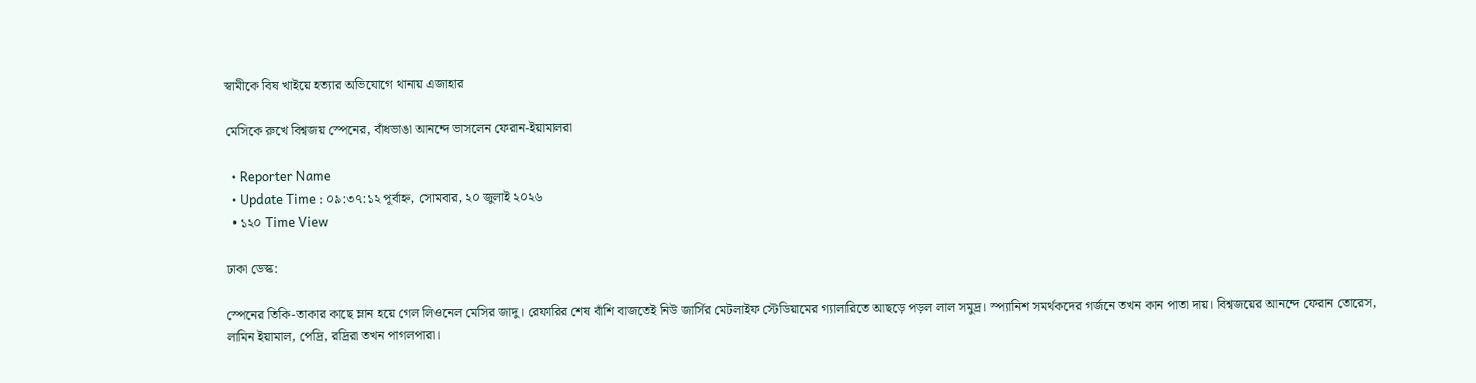স্বামীকে বিষ খাইয়ে হত্যার অভিযোগে থানায় এজাহার

মেসিকে রুখে বিশ্বজয় স্পেনের, বাঁধভাঙা আনন্দে ভাসলেন ফেরান-ইয়ামালরা

  • Reporter Name
  • Update Time : ০৯:৩৭:১২ পূর্বাহ্ন, সোমবার, ২০ জুলাই ২০২৬
  • ১২০ Time View

ঢাকা ডেস্ক:

স্পেনের তিকি-তাকার কাছে ম্লান হয়ে গেল লিওনেল মেসির জাদু। রেফারির শেষ বাঁশি বাজতেই নিউ জার্সির মেটলাইফ স্টেডিয়ামের গ্যালারিতে আছড়ে পড়ল লাল সমুদ্র। স্প্যানিশ সমর্থকদের গর্জনে তখন কান পাতা দায়। বিশ্বজয়ের আনন্দে ফেরান তোরেস, লামিন ইয়ামাল, পেদ্রি, রদ্রিরা তখন পাগলপারা।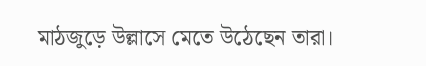মাঠজুড়ে উল্লাসে মেতে উঠেছেন তারা।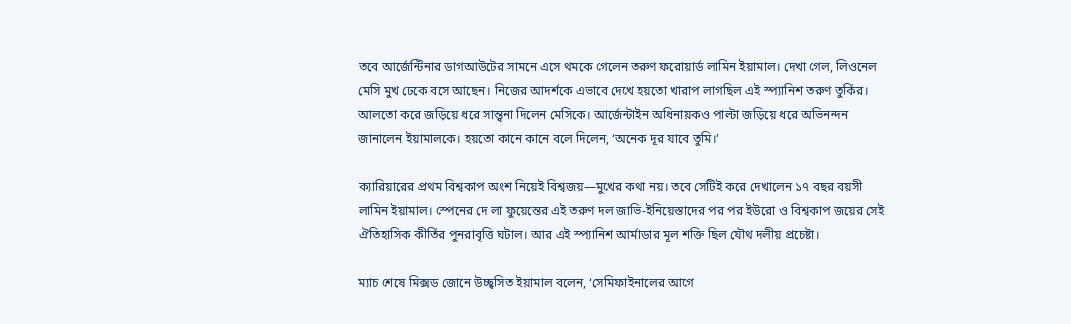তবে আর্জেন্টিনার ডাগআউটের সামনে এসে থমকে গেলেন তরুণ ফরোয়ার্ড লামিন ইয়ামাল। দেখা গেল, লিওনেল মেসি মুখ ঢেকে বসে আছেন। নিজের আদর্শকে এভাবে দেখে হয়তো খারাপ লাগছিল এই স্প্যানিশ তরুণ তুর্কির। আলতো করে জড়িয়ে ধরে সান্ত্বনা দিলেন মেসিকে। আর্জেন্টাইন অধিনায়কও পাল্টা জড়িয়ে ধরে অভিনন্দন জানালেন ইয়ামালকে। হয়তো কানে কানে বলে দিলেন, ‘অনেক দূর যাবে তুমি।’

ক্যারিয়ারের প্রথম বিশ্বকাপ অংশ নিয়েই বিশ্বজয়—মুখের কথা নয়। তবে সেটিই করে দেখালেন ১৭ বছর বয়সী লামিন ইয়ামাল। স্পেনের দে লা ফুয়েন্তের এই তরুণ দল জাভি-ইনিয়েস্তাদের পর পর ইউরো ও বিশ্বকাপ জয়ের সেই ঐতিহাসিক কীর্তির পুনরাবৃত্তি ঘটাল। আর এই স্প্যানিশ আর্মাডার মূল শক্তি ছিল যৌথ দলীয় প্রচেষ্টা।

ম্যাচ শেষে মিক্সড জোনে উচ্ছ্বসিত ইয়ামাল বলেন, ‘সেমিফাইনালের আগে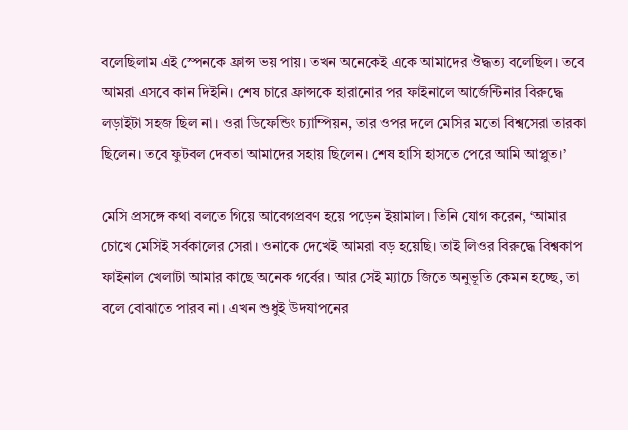বলেছিলাম এই স্পেনকে ফ্রান্স ভয় পায়। তখন অনেকেই একে আমাদের ঔদ্ধত্য বলেছিল। তবে আমরা এসবে কান দিইনি। শেষ চারে ফ্রান্সকে হারানোর পর ফাইনালে আর্জেন্টিনার বিরুদ্ধে লড়াইটা সহজ ছিল না। ওরা ডিফেন্ডিং চ্যাম্পিয়ন, তার ওপর দলে মেসির মতো বিশ্বসেরা তারকা ছিলেন। তবে ফুটবল দেবতা আমাদের সহায় ছিলেন। শেষ হাসি হাসতে পেরে আমি আপ্লুত।’

মেসি প্রসঙ্গে কথা বলতে গিয়ে আবেগপ্রবণ হয়ে পড়েন ইয়ামাল। তিনি যোগ করেন, ‘আমার চোখে মেসিই সর্বকালের সেরা। ওনাকে দেখেই আমরা বড় হয়েছি। তাই লিওর বিরুদ্ধে বিশ্বকাপ ফাইনাল খেলাটা আমার কাছে অনেক গর্বের। আর সেই ম্যাচে জিতে অনুভূতি কেমন হচ্ছে, তা বলে বোঝাতে পারব না। এখন শুধুই উদযাপনের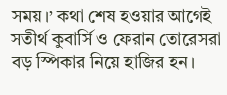সময়।’ কথা শেষ হওয়ার আগেই সতীর্থ কুবার্সি ও ফেরান তোরেসরা বড় স্পিকার নিয়ে হাজির হন।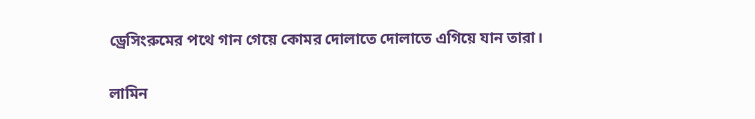ড্রেসিংরুমের পথে গান গেয়ে কোমর দোলাতে দোলাতে এগিয়ে যান তারা।

লামিন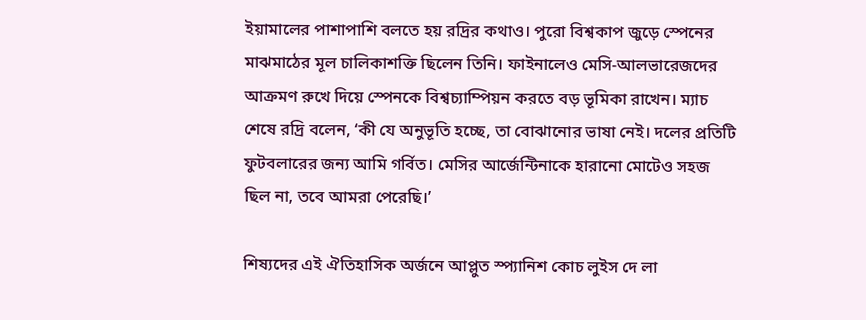ইয়ামালের পাশাপাশি বলতে হয় রদ্রির কথাও। পুরো বিশ্বকাপ জুড়ে স্পেনের মাঝমাঠের মূল চালিকাশক্তি ছিলেন তিনি। ফাইনালেও মেসি-আলভারেজদের আক্রমণ রুখে দিয়ে স্পেনকে বিশ্বচ্যাম্পিয়ন করতে বড় ভূমিকা রাখেন। ম্যাচ শেষে রদ্রি বলেন, ‘কী যে অনুভূতি হচ্ছে, তা বোঝানোর ভাষা নেই। দলের প্রতিটি ফুটবলারের জন্য আমি গর্বিত। মেসির আর্জেন্টিনাকে হারানো মোটেও সহজ ছিল না, তবে আমরা পেরেছি।’

শিষ্যদের এই ঐতিহাসিক অর্জনে আপ্লুত স্প্যানিশ কোচ লুইস দে লা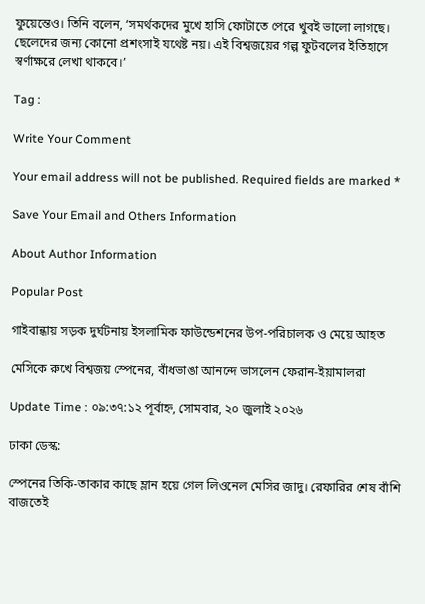ফুয়েন্তেও। তিনি বলেন, ‘সমর্থকদের মুখে হাসি ফোটাতে পেরে খুবই ভালো লাগছে। ছেলেদের জন্য কোনো প্রশংসাই যথেষ্ট নয়। এই বিশ্বজয়ের গল্প ফুটবলের ইতিহাসে স্বর্ণাক্ষরে লেখা থাকবে।’

Tag :

Write Your Comment

Your email address will not be published. Required fields are marked *

Save Your Email and Others Information

About Author Information

Popular Post

গাইবান্ধায় সড়ক দুর্ঘটনায় ইসলামিক ফাউন্ডেশনের উপ-পরিচালক ও মেয়ে আহত

মেসিকে রুখে বিশ্বজয় স্পেনের, বাঁধভাঙা আনন্দে ভাসলেন ফেরান-ইয়ামালরা

Update Time : ০৯:৩৭:১২ পূর্বাহ্ন, সোমবার, ২০ জুলাই ২০২৬

ঢাকা ডেস্ক:

স্পেনের তিকি-তাকার কাছে ম্লান হয়ে গেল লিওনেল মেসির জাদু। রেফারির শেষ বাঁশি বাজতেই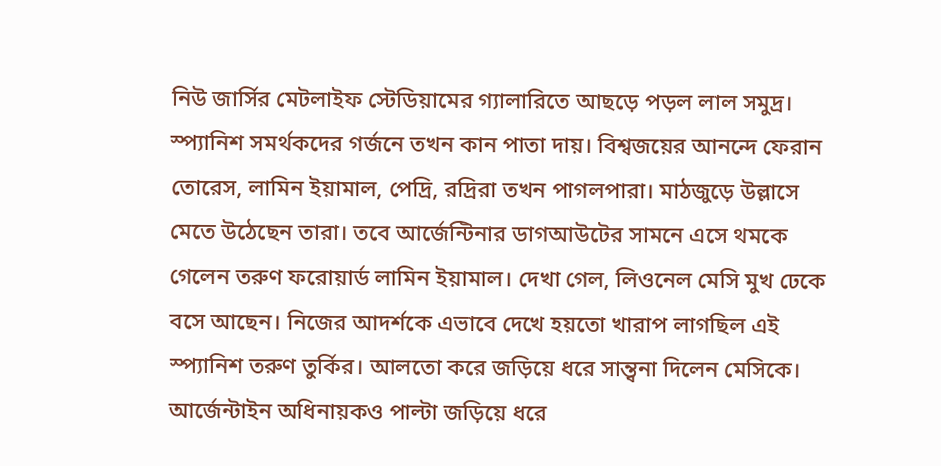নিউ জার্সির মেটলাইফ স্টেডিয়ামের গ্যালারিতে আছড়ে পড়ল লাল সমুদ্র। স্প্যানিশ সমর্থকদের গর্জনে তখন কান পাতা দায়। বিশ্বজয়ের আনন্দে ফেরান তোরেস, লামিন ইয়ামাল, পেদ্রি, রদ্রিরা তখন পাগলপারা। মাঠজুড়ে উল্লাসে মেতে উঠেছেন তারা। তবে আর্জেন্টিনার ডাগআউটের সামনে এসে থমকে গেলেন তরুণ ফরোয়ার্ড লামিন ইয়ামাল। দেখা গেল, লিওনেল মেসি মুখ ঢেকে বসে আছেন। নিজের আদর্শকে এভাবে দেখে হয়তো খারাপ লাগছিল এই স্প্যানিশ তরুণ তুর্কির। আলতো করে জড়িয়ে ধরে সান্ত্বনা দিলেন মেসিকে। আর্জেন্টাইন অধিনায়কও পাল্টা জড়িয়ে ধরে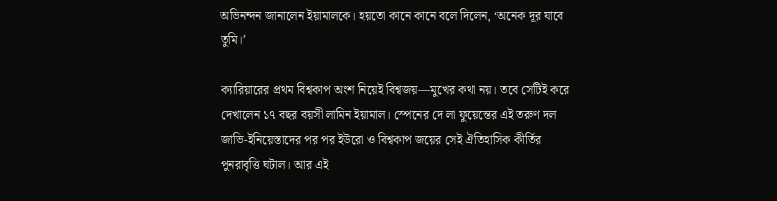অভিনন্দন জানালেন ইয়ামালকে। হয়তো কানে কানে বলে দিলেন, ‘অনেক দূর যাবে তুমি।’

ক্যারিয়ারের প্রথম বিশ্বকাপ অংশ নিয়েই বিশ্বজয়—মুখের কথা নয়। তবে সেটিই করে দেখালেন ১৭ বছর বয়সী লামিন ইয়ামাল। স্পেনের দে লা ফুয়েন্তের এই তরুণ দল জাভি-ইনিয়েস্তাদের পর পর ইউরো ও বিশ্বকাপ জয়ের সেই ঐতিহাসিক কীর্তির পুনরাবৃত্তি ঘটাল। আর এই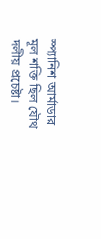স্প্যানিশ আর্মাডার মূল শক্তি ছিল যৌথ দলীয় প্রচেষ্টা।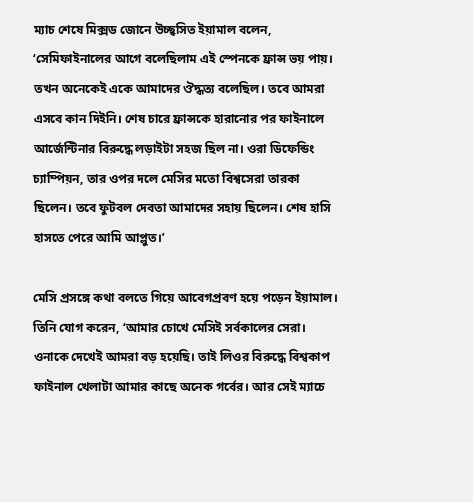ম্যাচ শেষে মিক্সড জোনে উচ্ছ্বসিত ইয়ামাল বলেন, ‘সেমিফাইনালের আগে বলেছিলাম এই স্পেনকে ফ্রান্স ভয় পায়। তখন অনেকেই একে আমাদের ঔদ্ধত্য বলেছিল। তবে আমরা এসবে কান দিইনি। শেষ চারে ফ্রান্সকে হারানোর পর ফাইনালে আর্জেন্টিনার বিরুদ্ধে লড়াইটা সহজ ছিল না। ওরা ডিফেন্ডিং চ্যাম্পিয়ন, তার ওপর দলে মেসির মতো বিশ্বসেরা তারকা ছিলেন। তবে ফুটবল দেবতা আমাদের সহায় ছিলেন। শেষ হাসি হাসতে পেরে আমি আপ্লুত।’

মেসি প্রসঙ্গে কথা বলতে গিয়ে আবেগপ্রবণ হয়ে পড়েন ইয়ামাল। তিনি যোগ করেন, ‘আমার চোখে মেসিই সর্বকালের সেরা। ওনাকে দেখেই আমরা বড় হয়েছি। তাই লিওর বিরুদ্ধে বিশ্বকাপ ফাইনাল খেলাটা আমার কাছে অনেক গর্বের। আর সেই ম্যাচে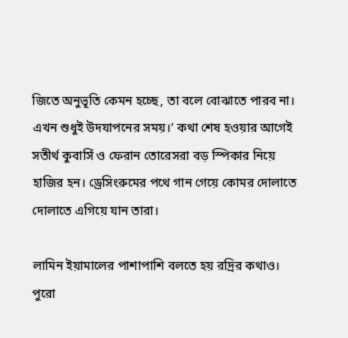জিতে অনুভূতি কেমন হচ্ছে, তা বলে বোঝাতে পারব না। এখন শুধুই উদযাপনের সময়।’ কথা শেষ হওয়ার আগেই সতীর্থ কুবার্সি ও ফেরান তোরেসরা বড় স্পিকার নিয়ে হাজির হন। ড্রেসিংরুমের পথে গান গেয়ে কোমর দোলাতে দোলাতে এগিয়ে যান তারা।

লামিন ইয়ামালের পাশাপাশি বলতে হয় রদ্রির কথাও। পুরো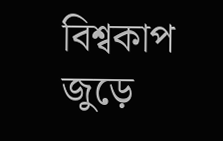বিশ্বকাপ জুড়ে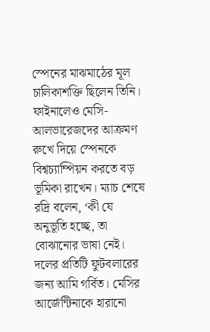স্পেনের মাঝমাঠের মূল চালিকাশক্তি ছিলেন তিনি। ফাইনালেও মেসি-আলভারেজদের আক্রমণ রুখে দিয়ে স্পেনকে বিশ্বচ্যাম্পিয়ন করতে বড় ভূমিকা রাখেন। ম্যাচ শেষে রদ্রি বলেন, ‘কী যে অনুভূতি হচ্ছে, তা বোঝানোর ভাষা নেই। দলের প্রতিটি ফুটবলারের জন্য আমি গর্বিত। মেসির আর্জেন্টিনাকে হারানো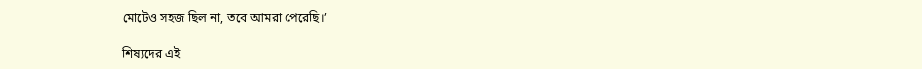মোটেও সহজ ছিল না, তবে আমরা পেরেছি।’

শিষ্যদের এই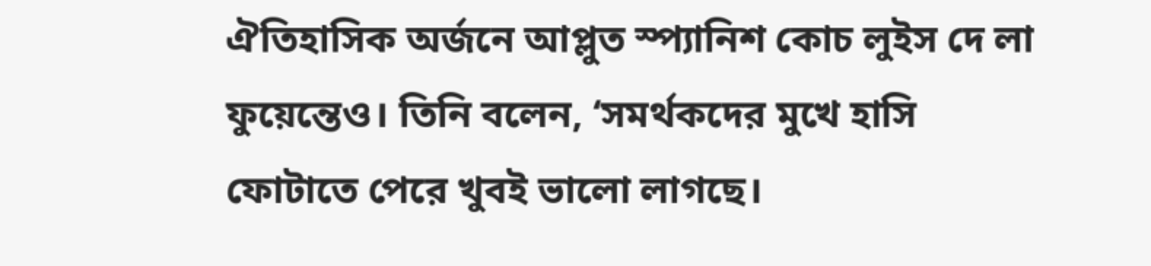ঐতিহাসিক অর্জনে আপ্লুত স্প্যানিশ কোচ লুইস দে লা ফুয়েন্তেও। তিনি বলেন, ‘সমর্থকদের মুখে হাসি ফোটাতে পেরে খুবই ভালো লাগছে।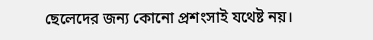ছেলেদের জন্য কোনো প্রশংসাই যথেষ্ট নয়।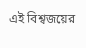এই বিশ্বজয়ের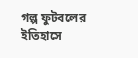গল্প ফুটবলের ইতিহাসে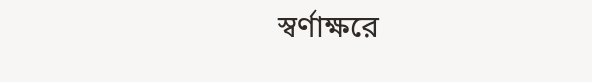স্বর্ণাক্ষরে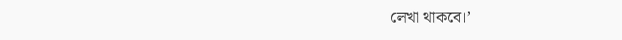লেখা থাকবে।’